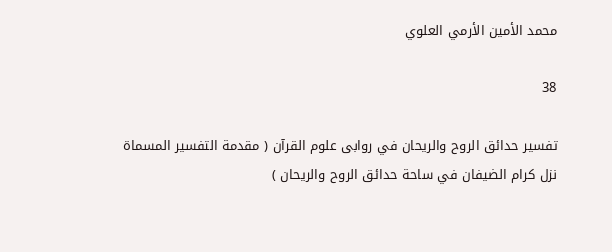محمد الأمين الأرمي العلوي

38

تفسير حدائق الروح والريحان في روابى علوم القرآن ( مقدمة التفسير المسماة نزل كرام الضيفان في ساحة حدائق الروح والريحان )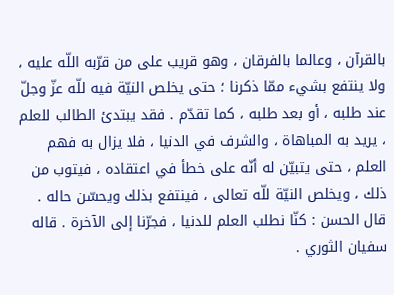بالقرآن ، وعالما بالفرقان ، وهو قريب على من قرّبه اللّه عليه ، ولا ينتفع بشيء ممّا ذكرنا ؛ حتى يخلص النيّة فيه للّه عزّ وجلّ عند طلبه ، أو بعد طلبه ، كما تقدّم . فقد يبتدئ الطالب للعلم ، يريد به المباهاة ، والشرف في الدنيا ، فلا يزال به فهم العلم ، حتى يتبيّن له أنّه على خطأ في اعتقاده ، فيتوب من ذلك ، ويخلص النيّة للّه تعالى ، فينتفع بذلك ويحسّن حاله . قال الحسن : كنّا نطلب العلم للدنيا ، فجرّنا إلى الآخرة . قاله سفيان الثوري .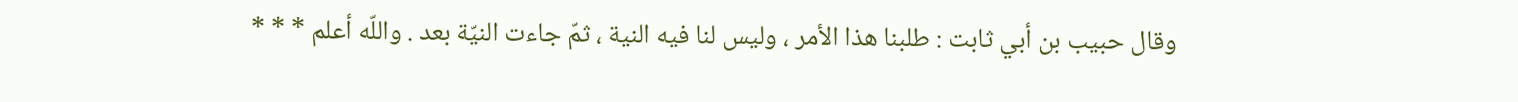وقال حبيب بن أبي ثابت : طلبنا هذا الأمر ، وليس لنا فيه النية ، ثمّ جاءت النيّة بعد . واللّه أعلم * * *